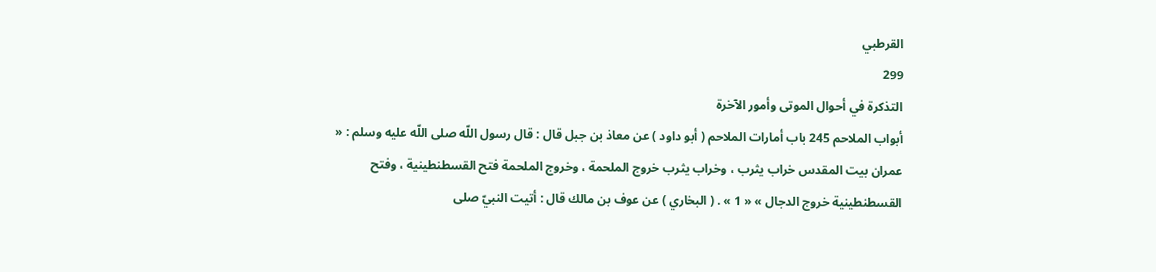القرطبي
299
التذكرة في أحوال الموتى وأمور الآخرة
أبواب الملاحم 245 باب أمارات الملاحم ( أبو داود ) عن معاذ بن جبل قال : قال رسول اللّه صلى اللّه عليه وسلم : « عمران بيت المقدس خراب يثرب ، وخراب يثرب خروج الملحمة ، وخروج الملحمة فتح القسطنطينية ، وفتح القسطنطينية خروج الدجال » « 1 » . ( البخاري ) عن عوف بن مالك قال : أتيت النبيّ صلى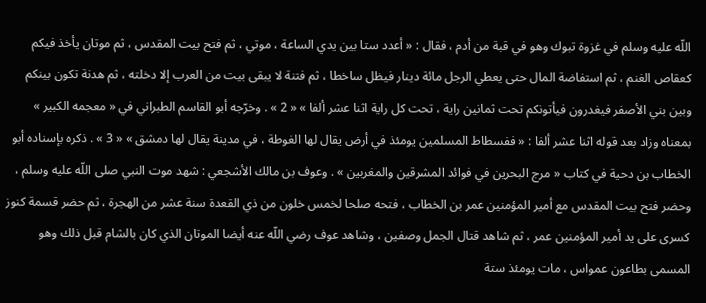اللّه عليه وسلم في غزوة تبوك وهو في قبة من أدم ، فقال : « أعدد ستا بين يدي الساعة ، موتي ، ثم فتح بيت المقدس ، ثم موتان يأخذ فيكم كعقاص الغنم ، ثم استفاضة المال حتى يعطي الرجل مائة دينار فيظل ساخطا ، ثم فتنة لا يبقى بيت من العرب إلا دخلته ، ثم هدنة تكون بينكم وبين بني الأصفر فيغدرون فيأتونكم تحت ثمانين راية ، تحت كل راية اثنا عشر ألفا » « 2 » . وخرّجه أبو القاسم الطبراني في « معجمه الكبير » بمعناه وزاد بعد قوله اثنا عشر ألفا : « ففسطاط المسلمين يومئذ في أرض يقال لها الغوطة ، في مدينة يقال لها دمشق » « 3 » . ذكره بإسناده أبو الخطاب بن دحية في كتاب « مرج البحرين في فوائد المشرقين والمغربين » . وعوف بن مالك الأشجعي : شهد موت النبي صلى اللّه عليه وسلم ، وحضر فتح بيت المقدس مع أمير المؤمنين عمر بن الخطاب ، فتحه صلحا لخمس خلون من ذي القعدة سنة عشر من الهجرة ، ثم حضر قسمة كنوز كسرى على يد أمير المؤمنين عمر ، ثم شاهد قتال الجمل وصفين ، وشاهد عوف رضي اللّه عنه أيضا الموتان الذي كان بالشام قبل ذلك وهو المسمى بطاعون عمواس ، مات يومئذ ستة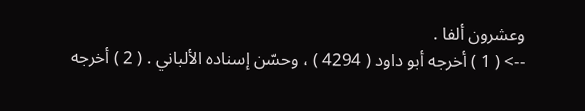وعشرون ألفا .
--> ( 1 ) أخرجه أبو داود ( 4294 ) ، وحسّن إسناده الألباني . ( 2 ) أخرجه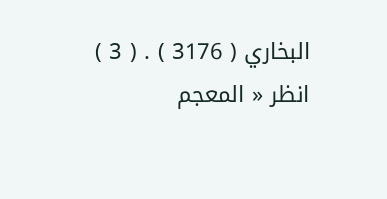البخاري ( 3176 ) . ( 3 ) انظر « المعجم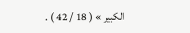الكبير » ( 18 / 42 ) .